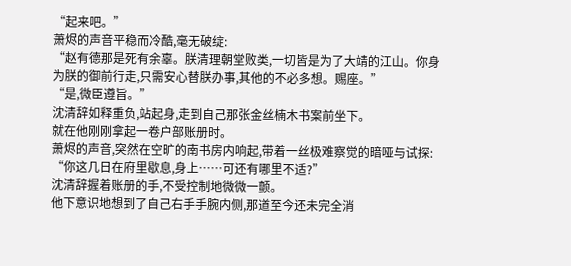“起来吧。”
萧烬的声音平稳而冷酷,毫无破绽:
“赵有德那是死有余辜。朕清理朝堂败类,一切皆是为了大靖的江山。你身为朕的御前行走,只需安心替朕办事,其他的不必多想。赐座。”
“是,微臣遵旨。”
沈清辞如释重负,站起身,走到自己那张金丝楠木书案前坐下。
就在他刚刚拿起一卷户部账册时。
萧烬的声音,突然在空旷的南书房内响起,带着一丝极难察觉的暗哑与试探:
“你这几日在府里歇息,身上……可还有哪里不适?”
沈清辞握着账册的手,不受控制地微微一颤。
他下意识地想到了自己右手手腕内侧,那道至今还未完全消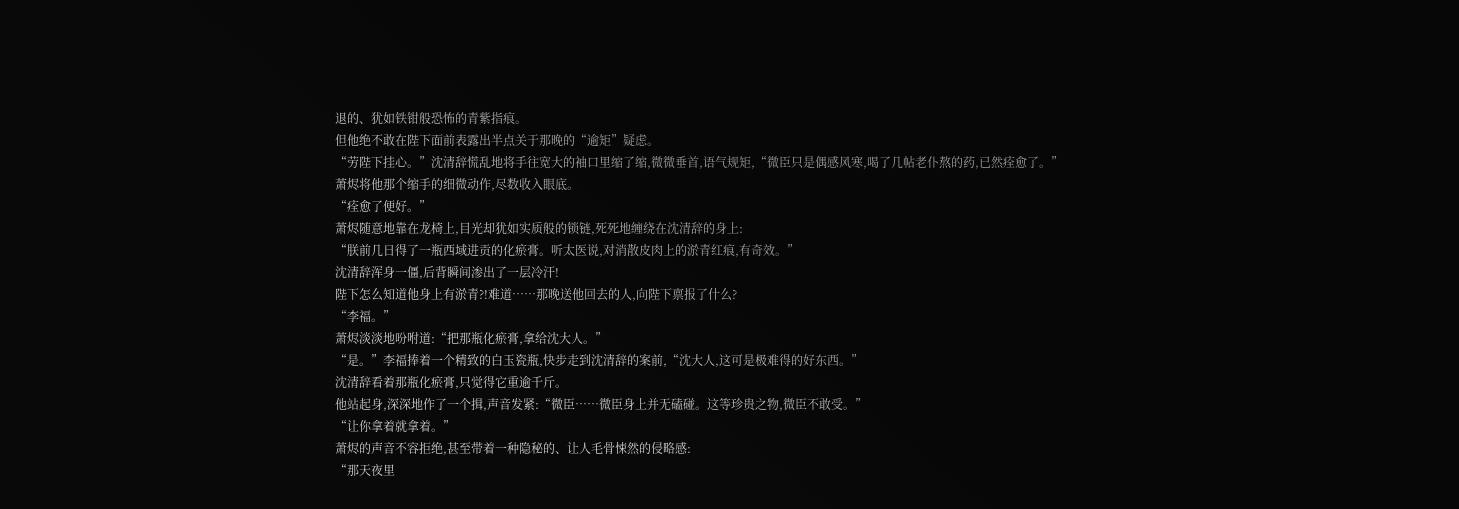退的、犹如铁钳般恐怖的青紫指痕。
但他绝不敢在陛下面前表露出半点关于那晚的“逾矩”疑虑。
“劳陛下挂心。”沈清辞慌乱地将手往宽大的袖口里缩了缩,微微垂首,语气规矩,“微臣只是偶感风寒,喝了几帖老仆熬的药,已然痊愈了。”
萧烬将他那个缩手的细微动作,尽数收入眼底。
“痊愈了便好。”
萧烬随意地靠在龙椅上,目光却犹如实质般的锁链,死死地缠绕在沈清辞的身上:
“朕前几日得了一瓶西域进贡的化瘀膏。听太医说,对消散皮肉上的淤青红痕,有奇效。”
沈清辞浑身一僵,后背瞬间渗出了一层冷汗!
陛下怎么知道他身上有淤青?!难道……那晚送他回去的人,向陛下禀报了什么?
“李福。”
萧烬淡淡地吩咐道:“把那瓶化瘀膏,拿给沈大人。”
“是。”李福捧着一个精致的白玉瓷瓶,快步走到沈清辞的案前,“沈大人,这可是极难得的好东西。”
沈清辞看着那瓶化瘀膏,只觉得它重逾千斤。
他站起身,深深地作了一个揖,声音发紧:“微臣……微臣身上并无磕碰。这等珍贵之物,微臣不敢受。”
“让你拿着就拿着。”
萧烬的声音不容拒绝,甚至带着一种隐秘的、让人毛骨悚然的侵略感:
“那天夜里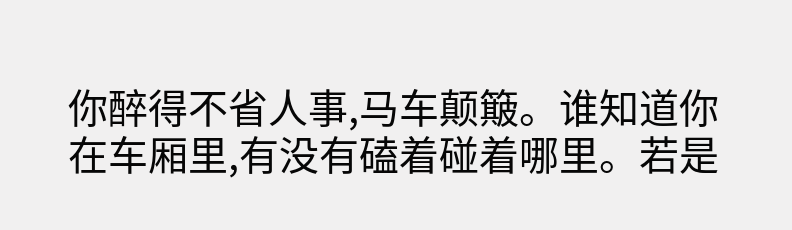你醉得不省人事,马车颠簸。谁知道你在车厢里,有没有磕着碰着哪里。若是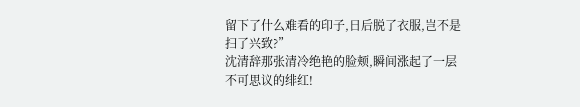留下了什么难看的印子,日后脱了衣服,岂不是扫了兴致?”
沈清辞那张清冷绝艳的脸颊,瞬间涨起了一层不可思议的绯红!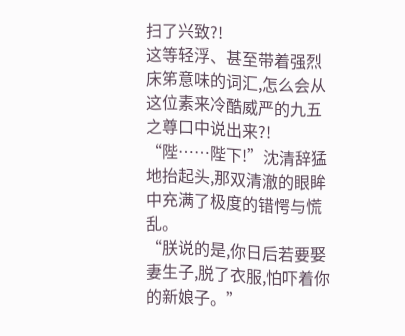扫了兴致?!
这等轻浮、甚至带着强烈床笫意味的词汇,怎么会从这位素来冷酷威严的九五之尊口中说出来?!
“陛……陛下!”沈清辞猛地抬起头,那双清澈的眼眸中充满了极度的错愕与慌乱。
“朕说的是,你日后若要娶妻生子,脱了衣服,怕吓着你的新娘子。”